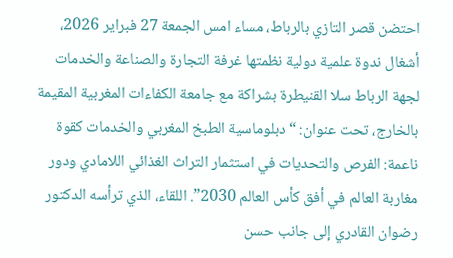احتضن قصر التازي بالرباط، مساء امس الجمعة 27 فبراير 2026، أشغال ندوة علمية دولية نظمتها غرفة التجارة والصناعة والخدمات لجهة الرباط سلا القنيطرة بشراكة مع جامعة الكفاءات المغربية المقيمة بالخارج، تحت عنوان: “دبلوماسية الطبخ المغربي والخدمات كقوة ناعمة: الفرص والتحديات في استثمار التراث الغذائي اللامادي ودور مغاربة العالم في أفق كأس العالم 2030”. اللقاء، الذي ترأسه الدكتور رضوان القادري إلى جانب حسن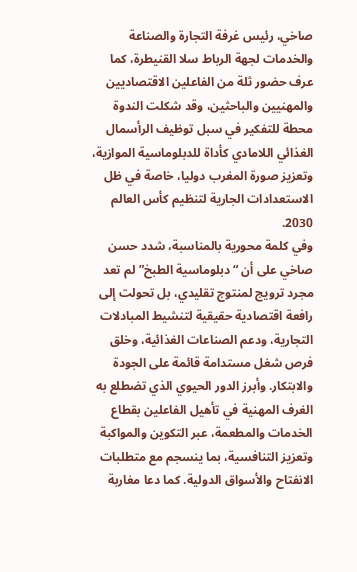صاخي، رئيس غرفة التجارة والصناعة والخدمات لجهة الرباط سلا القنيطرة، كما عرف حضور ثلة من الفاعلين الاقتصاديين والمهنيين والباحثين، وقد شكلت الندوة محطة للتفكير في سبل توظيف الرأسمال الغذائي اللامادي كأداة للدبلوماسية الموازية، وتعزيز صورة المغرب دوليا، خاصة في ظل الاستعدادات الجارية لتنظيم كأس العالم 2030.
وفي كلمة محورية بالمناسبة، شدد حسن صاخي على أن “دبلوماسية الطبخ” لم تعد مجرد ترويج لمنتوج تقليدي، بل تحولت إلى رافعة اقتصادية حقيقية لتنشيط المبادلات التجارية، ودعم الصناعات الغذائية، وخلق فرص شغل مستدامة قائمة على الجودة والابتكار. وأبرز الدور الحيوي الذي تضطلع به الغرف المهنية في تأهيل الفاعلين بقطاع الخدمات والمطعمة، عبر التكوين والمواكبة وتعزيز التنافسية، بما ينسجم مع متطلبات الانفتاح والأسواق الدولية. كما دعا مغاربة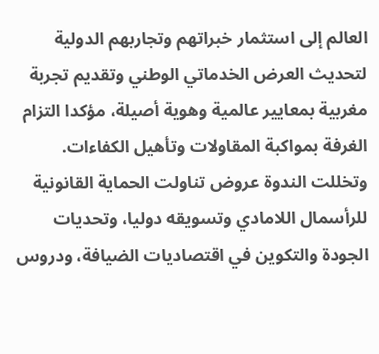العالم إلى استثمار خبراتهم وتجاربهم الدولية لتحديث العرض الخدماتي الوطني وتقديم تجربة مغربية بمعايير عالمية وهوية أصيلة، مؤكدا التزام الغرفة بمواكبة المقاولات وتأهيل الكفاءات. وتخللت الندوة عروض تناولت الحماية القانونية للرأسمال اللامادي وتسويقه دوليا، وتحديات الجودة والتكوين في اقتصاديات الضيافة، ودروس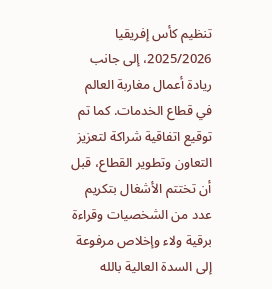تنظيم كأس إفريقيا 2025/2026، إلى جانب ريادة أعمال مغاربة العالم في قطاع الخدمات. كما تم توقيع اتفاقية شراكة لتعزيز التعاون وتطوير القطاع، قبل أن تختتم الأشغال بتكريم عدد من الشخصيات وقراءة برقية ولاء وإخلاص مرفوعة إلى السدة العالية بالله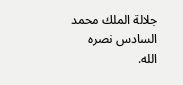جلالة الملك محمد السادس نصره الله.